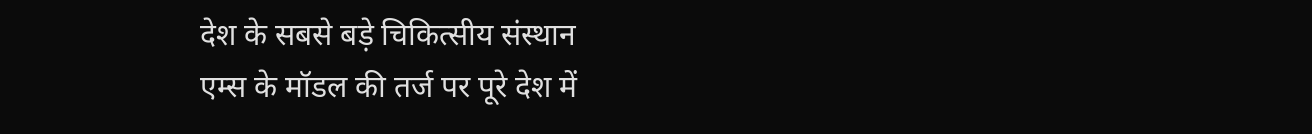देश के सबसे बड़े चिकित्सीय संस्थान
एम्स के मॉडल की तर्ज पर पूरे देश में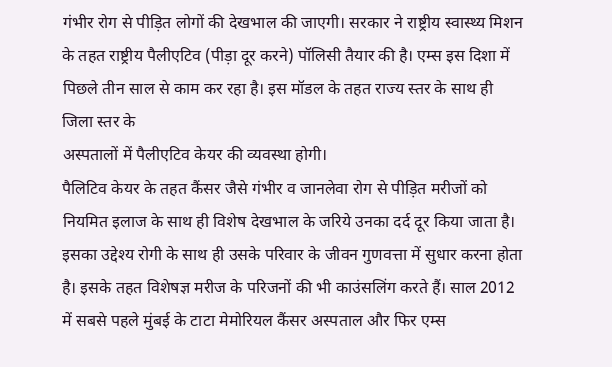गंभीर रोग से पीड़ित लोगों की देखभाल की जाएगी। सरकार ने राष्ट्रीय स्वास्थ्य मिशन के तहत राष्ट्रीय पैलीएटिव (पीड़ा दूर करने) पॉलिसी तैयार की है। एम्स इस दिशा में पिछले तीन साल से काम कर रहा है। इस मॉडल के तहत राज्य स्तर के साथ ही जिला स्तर के
अस्पतालों में पैलीएटिव केयर की व्यवस्था होगी।
पैलिटिव केयर के तहत कैंसर जैसे गंभीर व जानलेवा रोग से पीड़ित मरीजों को नियमित इलाज के साथ ही विशेष देखभाल के जरिये उनका दर्द दूर किया जाता है। इसका उद्देश्य रोगी के साथ ही उसके परिवार के जीवन गुणवत्ता में सुधार करना होता है। इसके तहत विशेषज्ञ मरीज के परिजनों की भी काउंसलिंग करते हैं। साल 2012 में सबसे पहले मुंबई के टाटा मेमोरियल कैंसर अस्पताल और फिर एम्स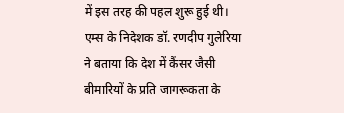में इस तरह की पहल शुरू हुई थी।
एम्स के निदेशक डॉ. रणदीप गुलेरिया ने बताया कि देश में कैंसर जैसी बीमारियों के प्रति जागरूकता के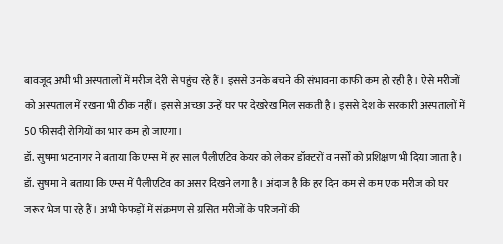बावजूद अभी भी अस्पतालों में मरीज देरी से पहुंच रहे हैं। इससे उनके बचने की संभावना काफी कम हो रही है। ऐसे मरीजों को अस्पताल में रखना भी ठीक नहीं। इससे अच्छा उन्हें घर पर देखरेख मिल सकती है। इससे देश के सरकारी अस्पतालों में 50 फीसदी रोगियों का भार कम हो जाएगा।
डॉ. सुषमा भटनागर ने बताया कि एम्स में हर साल पैलीएटिव केयर को लेकर डॉक्टरों व नर्सों को प्रशिक्षण भी दिया जाता है। डॉ. सुषमा ने बताया कि एम्स में पैलीएटिव का असर दिखने लगा है। अंदाज है कि हर दिन कम से कम एक मरीज को घर जरूर भेज पा रहे हैं। अभी फेफड़ों में संक्रमण से ग्रसित मरीजों के परिजनों की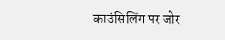काउंसिलिंग पर जोर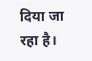दिया जा रहा है।